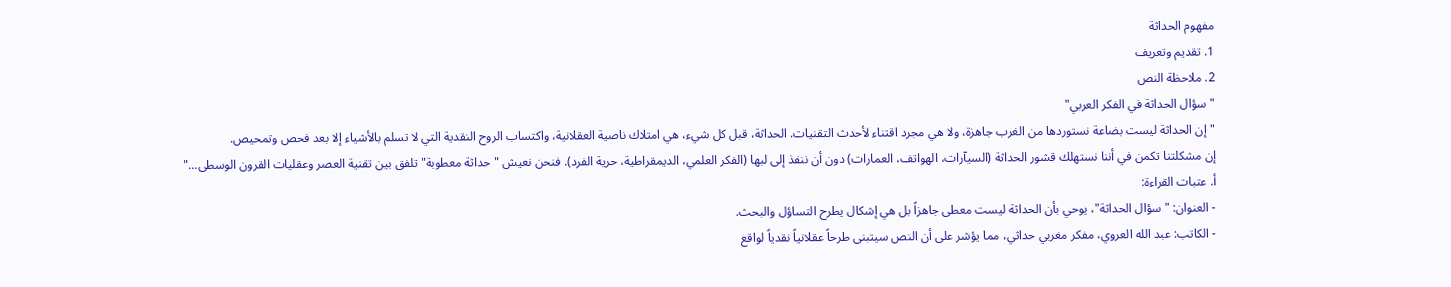مفهوم الحداثة
1. تقديم وتعريف
2. ملاحظة النص
"سؤال الحداثة في الفكر العربي"
"إن الحداثة ليست بضاعة نستوردها من الغرب جاهزة، ولا هي مجرد اقتناء لأحدث التقنيات. الحداثة، قبل كل شيء، هي امتلاك ناصية العقلانية، واكتساب الروح النقدية التي لا تسلم بالأشياء إلا بعد فحص وتمحيص.
إن مشكلتنا تكمن في أننا نستهلك قشور الحداثة (السيآرات، الهواتف، العمارات) دون أن ننفذ إلى لبها (الفكر العلمي، الديمقراطية، حرية الفرد). فنحن نعيش "حداثة معطوبة" تلفق بين تقنية العصر وعقليات القرون الوسطى..."
أ. عتبات القراءة:
- العنوان: "سؤال الحداثة"، يوحي بأن الحداثة ليست معطى جاهزاً بل هي إشكال يطرح التساؤل والبحث.
- الكاتب: عبد الله العروي، مفكر مغربي حداثي، مما يؤشر على أن النص سيتبنى طرحاً عقلانياً نقدياً لواقع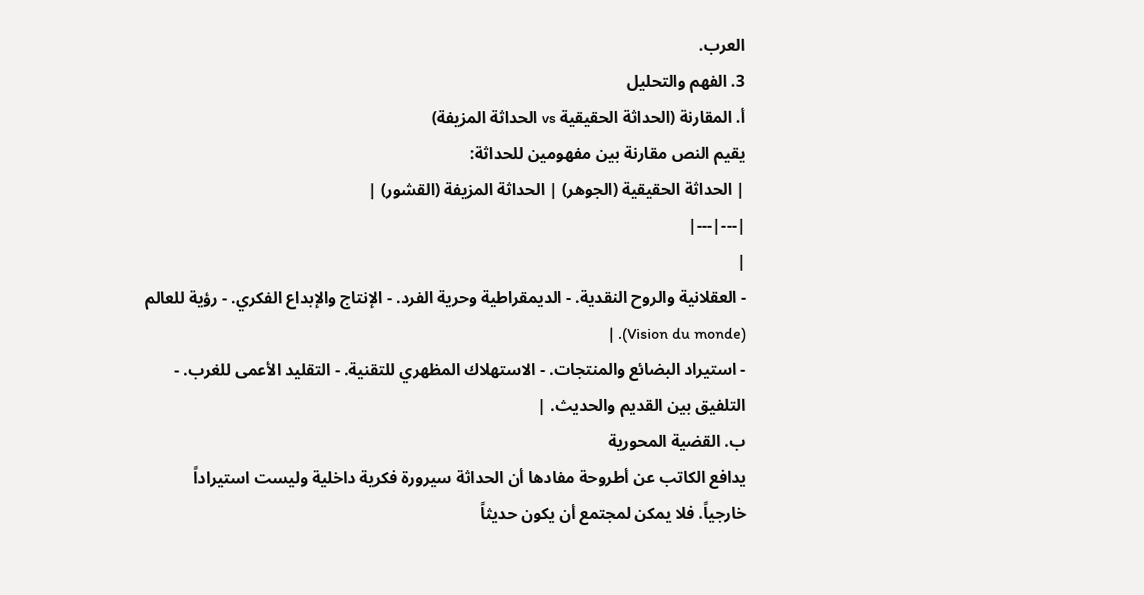العرب.
3. الفهم والتحليل
أ. المقارنة (الحداثة الحقيقية vs الحداثة المزيفة)
يقيم النص مقارنة بين مفهومين للحداثة:
| الحداثة الحقيقية (الجوهر) | الحداثة المزيفة (القشور) |
|---|---|
|
- العقلانية والروح النقدية. - الديمقراطية وحرية الفرد. - الإنتاج والإبداع الفكري. - رؤية للعالم (Vision du monde). |
- استيراد البضائع والمنتجات. - الاستهلاك المظهري للتقنية. - التقليد الأعمى للغرب. - التلفيق بين القديم والحديث. |
ب. القضية المحورية
يدافع الكاتب عن أطروحة مفادها أن الحداثة سيرورة فكرية داخلية وليست استيراداً خارجياً. فلا يمكن لمجتمع أن يكون حديثاً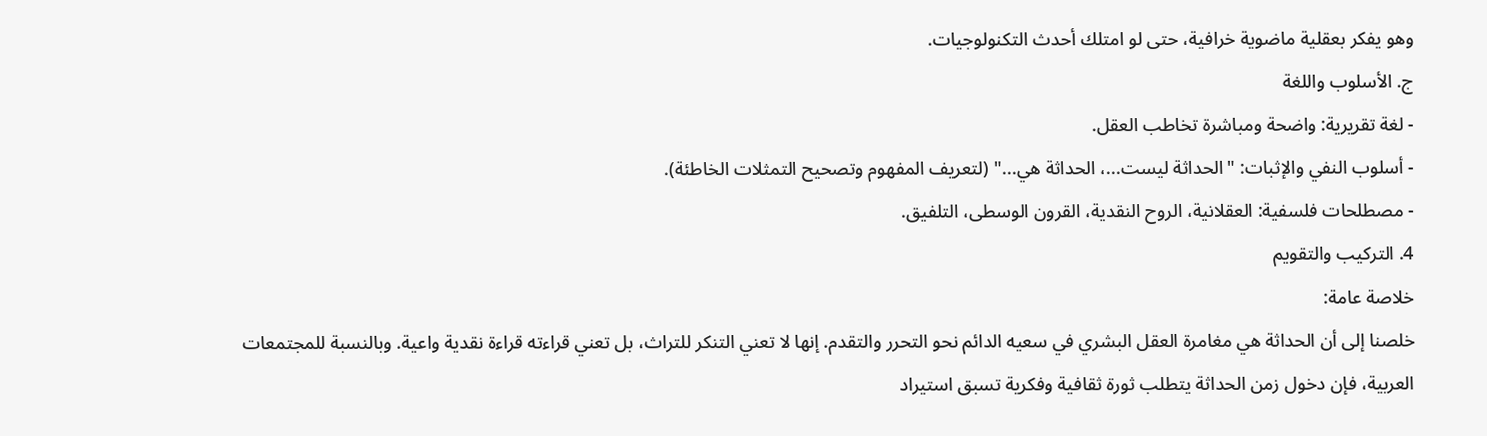وهو يفكر بعقلية ماضوية خرافية، حتى لو امتلك أحدث التكنولوجيات.
ج. الأسلوب واللغة
- لغة تقريرية: واضحة ومباشرة تخاطب العقل.
- أسلوب النفي والإثبات: "الحداثة ليست...، الحداثة هي..." (لتعريف المفهوم وتصحيح التمثلات الخاطئة).
- مصطلحات فلسفية: العقلانية، الروح النقدية، القرون الوسطى، التلفيق.
4. التركيب والتقويم
خلاصة عامة:
خلصنا إلى أن الحداثة هي مغامرة العقل البشري في سعيه الدائم نحو التحرر والتقدم. إنها لا تعني التنكر للتراث، بل تعني قراءته قراءة نقدية واعية. وبالنسبة للمجتمعات العربية، فإن دخول زمن الحداثة يتطلب ثورة ثقافية وفكرية تسبق استيراد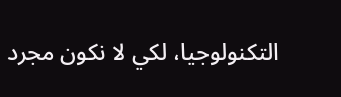التكنولوجيا، لكي لا نكون مجرد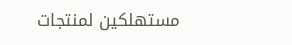مستهلكين لمنتجات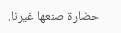حضارة صنعها غيرنا.